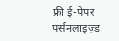फ्री ई-पेपर
पर्सनलाइज़्ड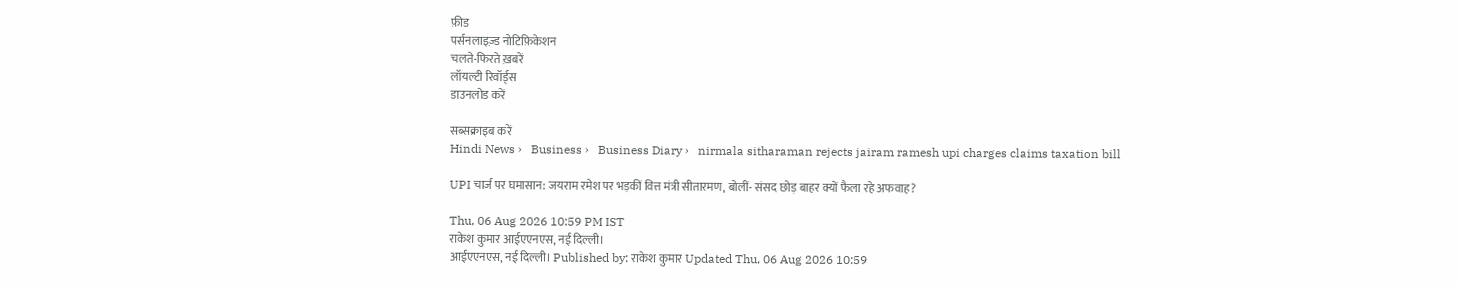फ़ीड
पर्सनलाइज़्ड नोटिफ़िकेशन
चलते-फिरते ख़बरें
लॉयल्टी रिवॉर्ड्स
डाउनलोड करें

सब्सक्राइब करें
Hindi News ›   Business ›   Business Diary ›   nirmala sitharaman rejects jairam ramesh upi charges claims taxation bill

UPI चार्ज पर घमासान: जयराम रमेश पर भड़कीं वित्त मंत्री सीतारमण, बोलीं- संसद छोड़ बाहर क्यों फैला रहे अफवाह?

Thu, 06 Aug 2026 10:59 PM IST
राकेश कुमार आईएएनएस, नई दिल्ली।
आईएएनएस, नई दिल्ली। Published by: राकेश कुमार Updated Thu, 06 Aug 2026 10:59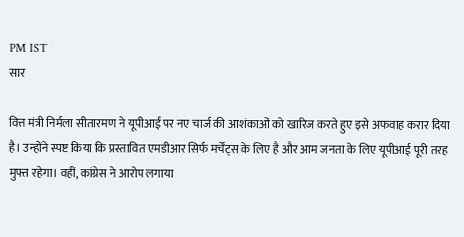PM IST
सार

वित्त मंत्री निर्मला सीतारमण ने यूपीआई पर नए चार्ज की आशंकाओं को खारिज करते हुए इसे अफवाह करार दिया है। उन्होंने स्पष्ट किया कि प्रस्तावित एमडीआर सिर्फ मर्चेंट्स के लिए है और आम जनता के लिए यूपीआई पूरी तरह मुफ्त रहेगा। वहीं, कांग्रेस ने आरोप लगाया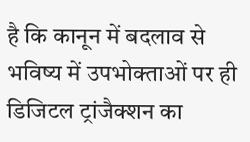है कि कानून में बदलाव से भविष्य में उपभोक्ताओं पर ही डिजिटल ट्रांजैक्शन का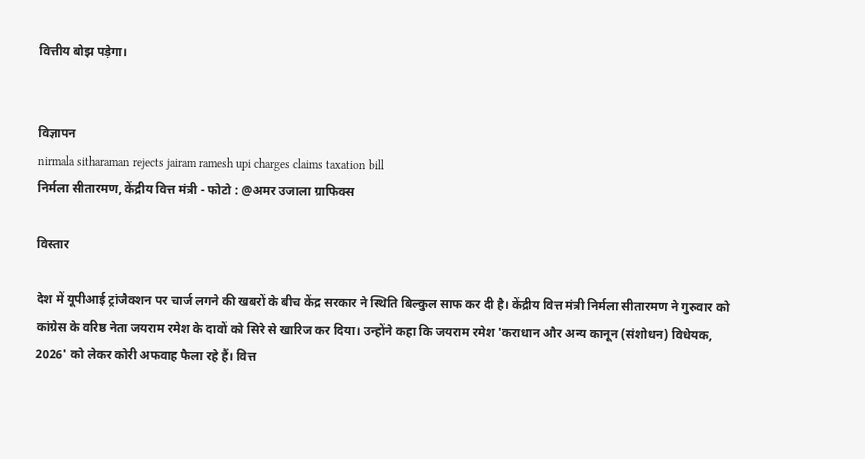वित्तीय बोझ पड़ेगा।


विज्ञापन
nirmala sitharaman rejects jairam ramesh upi charges claims taxation bill
निर्मला सीतारमण, केंद्रीय वित्त मंत्री - फोटो : @अमर उजाला ग्राफिक्स

विस्तार

देश में यूपीआई ट्रांजैक्शन पर चार्ज लगने की खबरों के बीच केंद्र सरकार ने स्थिति बिल्कुल साफ कर दी है। केंद्रीय वित्त मंत्री निर्मला सीतारमण ने गुरुवार को कांग्रेस के वरिष्ठ नेता जयराम रमेश के दावों को सिरे से खारिज कर दिया। उन्होंने कहा कि जयराम रमेश 'कराधान और अन्य कानून (संशोधन) विधेयक, 2026' को लेकर कोरी अफवाह फैला रहे हैं। वित्त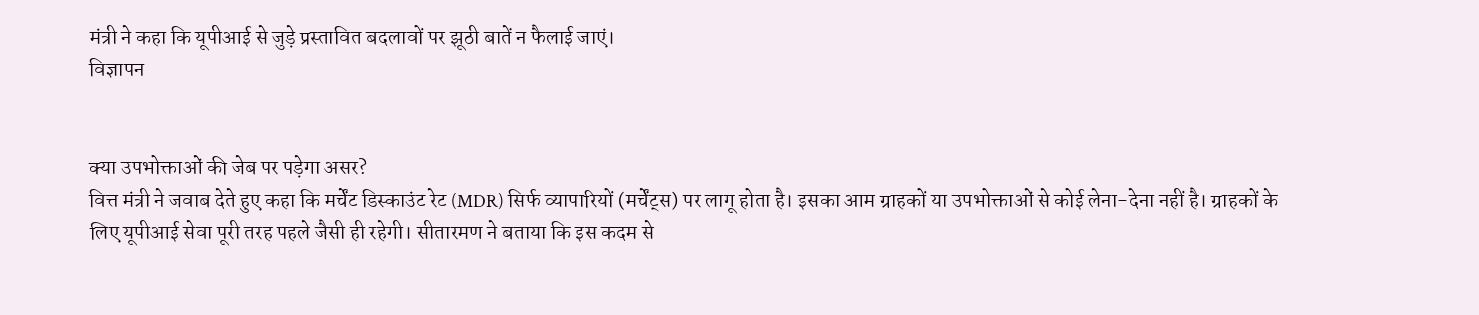मंत्री ने कहा कि यूपीआई से जुड़े प्रस्तावित बदलावों पर झूठी बातें न फैलाई जाएं।
विज्ञापन


क्या उपभोक्ताओं की जेब पर पड़ेगा असर?
वित्त मंत्री ने जवाब देते हुए कहा कि मर्चेंट डिस्काउंट रेट (MDR) सिर्फ व्यापारियों (मर्चेंट्स) पर लागू होता है। इसका आम ग्राहकों या उपभोक्ताओं से कोई लेना-देना नहीं है। ग्राहकों के लिए यूपीआई सेवा पूरी तरह पहले जैसी ही रहेगी। सीतारमण ने बताया कि इस कदम से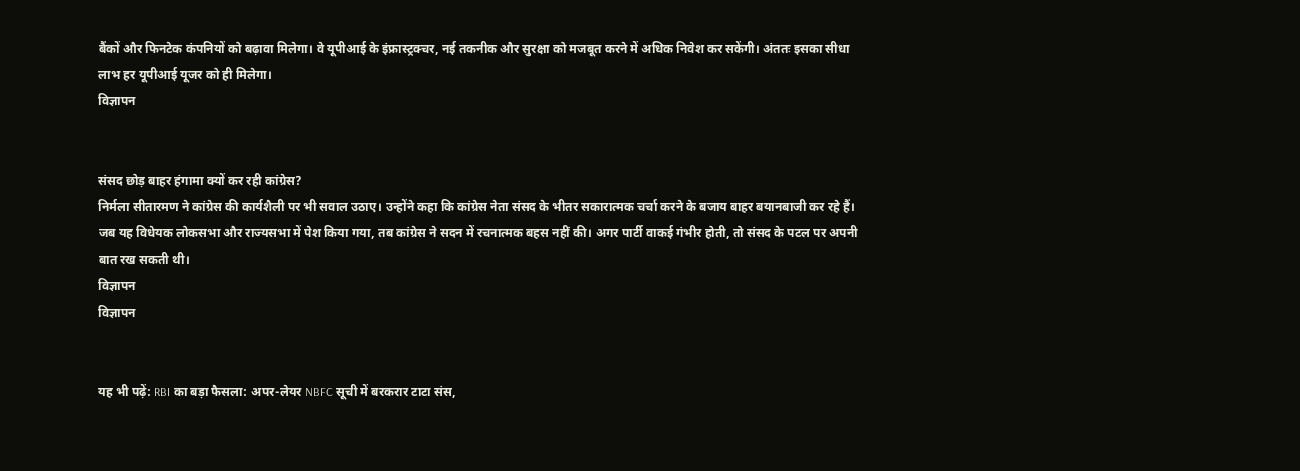बैंकों और फिनटेक कंपनियों को बढ़ावा मिलेगा। वे यूपीआई के इंफ्रास्ट्रक्चर, नई तकनीक और सुरक्षा को मजबूत करने में अधिक निवेश कर सकेंगी। अंततः इसका सीधा लाभ हर यूपीआई यूजर को ही मिलेगा।
विज्ञापन


संसद छोड़ बाहर हंगामा क्यों कर रही कांग्रेस?
निर्मला सीतारमण ने कांग्रेस की कार्यशैली पर भी सवाल उठाए। उन्होंने कहा कि कांग्रेस नेता संसद के भीतर सकारात्मक चर्चा करने के बजाय बाहर बयानबाजी कर रहे हैं। जब यह विधेयक लोकसभा और राज्यसभा में पेश किया गया, तब कांग्रेस ने सदन में रचनात्मक बहस नहीं की। अगर पार्टी वाकई गंभीर होती, तो संसद के पटल पर अपनी बात रख सकती थी।
विज्ञापन
विज्ञापन


यह भी पढ़ें: RBI का बड़ा फैसला: अपर-लेयर NBFC सूची में बरकरार टाटा संस,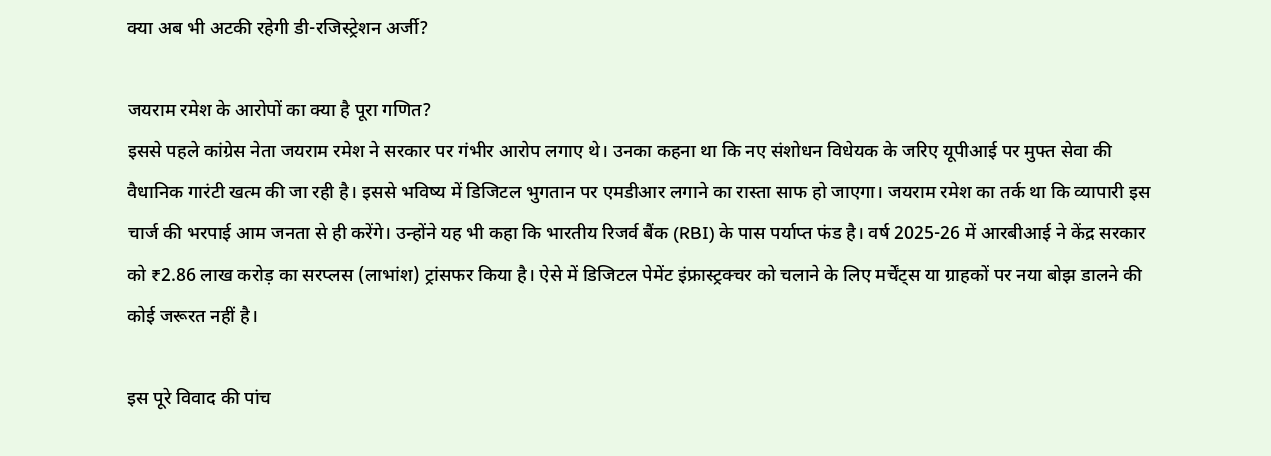क्या अब भी अटकी रहेगी डी-रजिस्ट्रेशन अर्जी?

जयराम रमेश के आरोपों का क्या है पूरा गणित?
इससे पहले कांग्रेस नेता जयराम रमेश ने सरकार पर गंभीर आरोप लगाए थे। उनका कहना था कि नए संशोधन विधेयक के जरिए यूपीआई पर मुफ्त सेवा की वैधानिक गारंटी खत्म की जा रही है। इससे भविष्य में डिजिटल भुगतान पर एमडीआर लगाने का रास्ता साफ हो जाएगा। जयराम रमेश का तर्क था कि व्यापारी इस चार्ज की भरपाई आम जनता से ही करेंगे। उन्होंने यह भी कहा कि भारतीय रिजर्व बैंक (RBI) के पास पर्याप्त फंड है। वर्ष 2025-26 में आरबीआई ने केंद्र सरकार को ₹2.86 लाख करोड़ का सरप्लस (लाभांश) ट्रांसफर किया है। ऐसे में डिजिटल पेमेंट इंफ्रास्ट्रक्चर को चलाने के लिए मर्चेंट्स या ग्राहकों पर नया बोझ डालने की कोई जरूरत नहीं है।

इस पूरे विवाद की पांच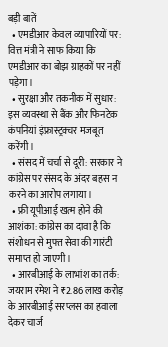बड़ी बातें
  • एमडीआर केवल व्यापारियों पर: वित्त मंत्री ने साफ किया कि एमडीआर का बोझ ग्राहकों पर नहीं पड़ेगा।
  • सुरक्षा और तकनीक में सुधार: इस व्यवस्था से बैंक और फिनटेक कंपनियां इंफ्रास्ट्रक्चर मजबूत करेंगी।
  • संसद में चर्चा से दूरी: सरकार ने कांग्रेस पर संसद के अंदर बहस न करने का आरोप लगाया।
  • फ्री यूपीआई खत्म होने की आशंका: कांग्रेस का दावा है कि संशोधन से मुफ्त सेवा की गारंटी समाप्त हो जाएगी।
  • आरबीआई के लाभांश का तर्क: जयराम रमेश ने ₹2.86 लाख करोड़ के आरबीआई सरप्लस का हवाला देकर चार्ज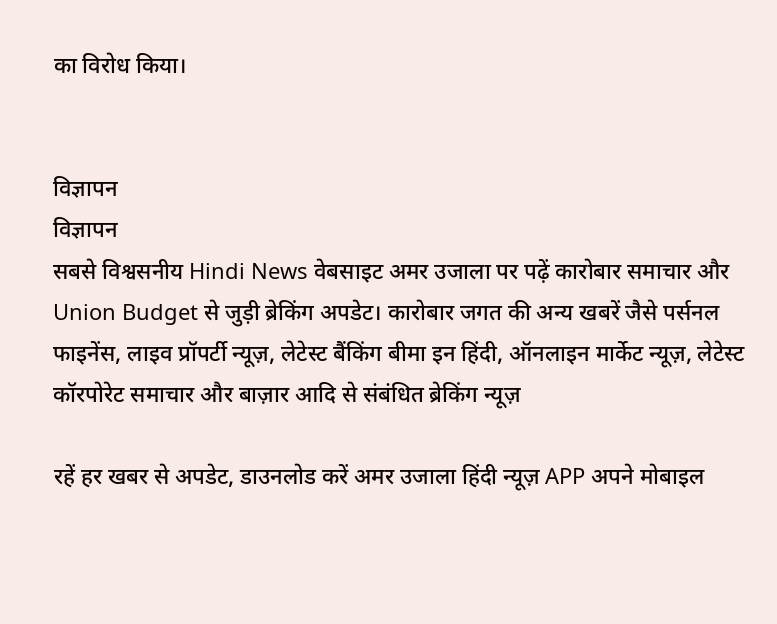का विरोध किया।


विज्ञापन
विज्ञापन
सबसे विश्वसनीय Hindi News वेबसाइट अमर उजाला पर पढ़ें कारोबार समाचार और Union Budget से जुड़ी ब्रेकिंग अपडेट। कारोबार जगत की अन्य खबरें जैसे पर्सनल फाइनेंस, लाइव प्रॉपर्टी न्यूज़, लेटेस्ट बैंकिंग बीमा इन हिंदी, ऑनलाइन मार्केट न्यूज़, लेटेस्ट कॉरपोरेट समाचार और बाज़ार आदि से संबंधित ब्रेकिंग न्यूज़

रहें हर खबर से अपडेट, डाउनलोड करें अमर उजाला हिंदी न्यूज़ APP अपने मोबाइल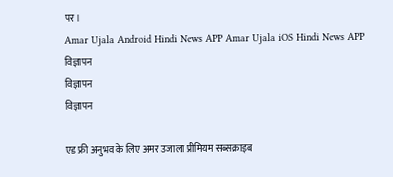पर।
Amar Ujala Android Hindi News APP Amar Ujala iOS Hindi News APP
विज्ञापन
विज्ञापन
विज्ञापन

एड फ्री अनुभव के लिए अमर उजाला प्रीमियम सब्सक्राइब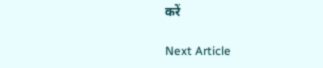करें

Next Article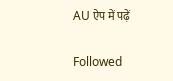AU ऐप में पढ़ें

Followed